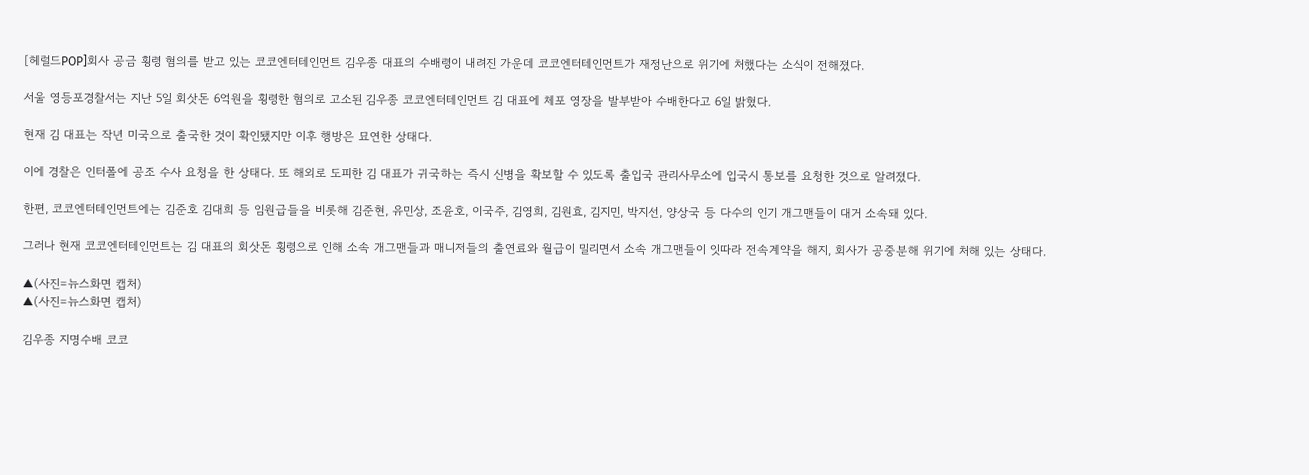[헤럴드POP]회사 공금 횡령 혐의를 받고 있는 코코엔터테인먼트 김우종 대표의 수배령이 내려진 가운데 코코엔터테인먼트가 재정난으로 위기에 처했다는 소식이 전해졌다.

서울 영등포경찰서는 지난 5일 회삿돈 6억원을 횡령한 혐의로 고소된 김우종 코코엔터테인먼트 김 대표에 체포 영장을 발부받아 수배한다고 6일 밝혔다.

현재 김 대표는 작년 미국으로 출국한 것이 확인됐지만 이후 행방은 묘연한 상태다.

이에 경찰은 인터폴에 공조 수사 요청을 한 상태다. 또 해외로 도피한 김 대표가 귀국하는 즉시 신병을 확보할 수 있도록 출입국 관리사무소에 입국시 통보를 요청한 것으로 알려졌다.

한편, 코코엔터테인먼트에는 김준호 김대희 등 임원급들을 비롯해 김준현, 유민상, 조윤호, 이국주, 김영희, 김원효, 김지민, 박지선, 양상국 등 다수의 인기 개그맨들이 대거 소속돼 있다.

그러나 현재 코코엔터테인먼트는 김 대표의 회삿돈 횡령으로 인해 소속 개그맨들과 매니저들의 출연료와 월급이 밀리면서 소속 개그맨들이 잇따라 전속계약을 해지, 회사가 공중분해 위기에 처해 있는 상태다.

▲(사진=뉴스화면 캡처)
▲(사진=뉴스화면 캡처)

김우종 지명수배 코코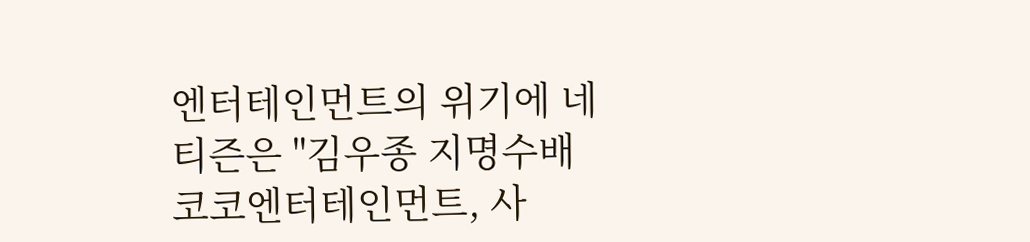엔터테인먼트의 위기에 네티즌은 "김우종 지명수배 코코엔터테인먼트, 사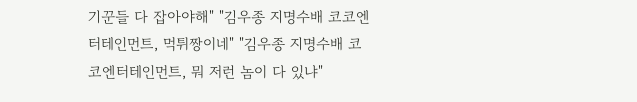기꾼들 다 잡아야해" "김우종 지명수배 코코엔터테인먼트, 먹튀짱이네" "김우종 지명수배 코코엔터테인먼트, 뭐 저런 놈이 다 있냐"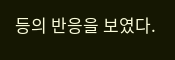등의 반응을 보였다.